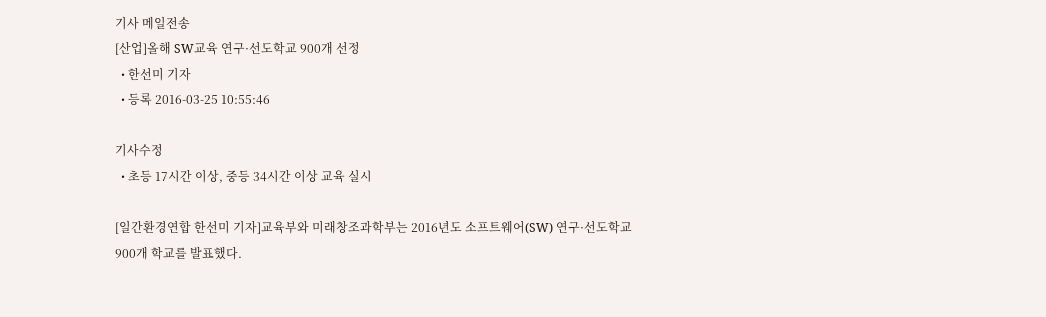기사 메일전송
[산업]올해 SW교육 연구·선도학교 900개 선정
  • 한선미 기자
  • 등록 2016-03-25 10:55:46

기사수정
  • 초등 17시간 이상, 중등 34시간 이상 교육 실시

[일간환경연합 한선미 기자]교육부와 미래창조과학부는 2016년도 소프트웨어(SW) 연구·선도학교 900개 학교를 발표했다.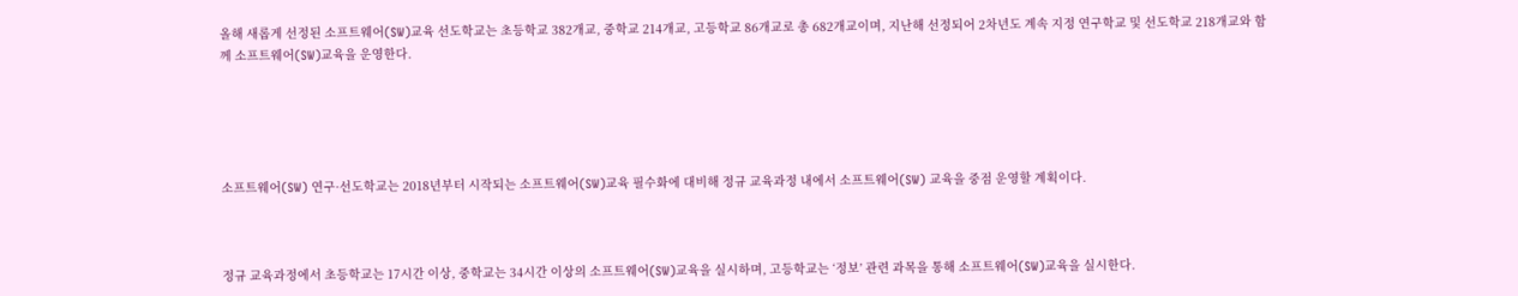올해 새롭게 선정된 소프트웨어(SW)교육 선도학교는 초등학교 382개교, 중학교 214개교, 고등학교 86개교로 총 682개교이며, 지난해 선정되어 2차년도 계속 지정 연구학교 및 선도학교 218개교와 함께 소프트웨어(SW)교육을 운영한다.





소프트웨어(SW) 연구·선도학교는 2018년부터 시작되는 소프트웨어(SW)교육 필수화에 대비해 정규 교육과정 내에서 소프트웨어(SW) 교육을 중점 운영할 계획이다.



정규 교육과정에서 초등학교는 17시간 이상, 중학교는 34시간 이상의 소프트웨어(SW)교육을 실시하며, 고등학교는 ‘정보’ 관련 과목을 통해 소프트웨어(SW)교육을 실시한다.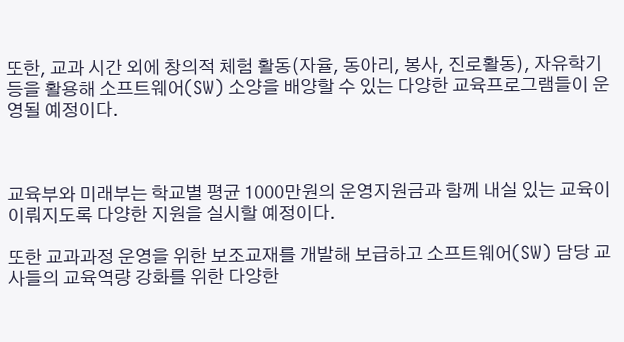또한, 교과 시간 외에 창의적 체험 활동(자율, 동아리, 봉사, 진로활동), 자유학기 등을 활용해 소프트웨어(SW) 소양을 배양할 수 있는 다양한 교육프로그램들이 운영될 예정이다.



교육부와 미래부는 학교별 평균 1000만원의 운영지원금과 함께 내실 있는 교육이 이뤄지도록 다양한 지원을 실시할 예정이다.

또한 교과과정 운영을 위한 보조교재를 개발해 보급하고 소프트웨어(SW) 담당 교사들의 교육역량 강화를 위한 다양한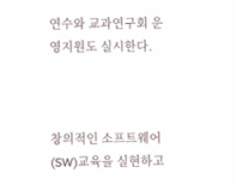연수와 교과연구회 운영지원도 실시한다.



창의적인 소프트웨어(SW)교육을 실현하고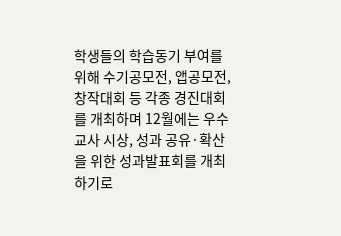학생들의 학습동기 부여를 위해 수기공모전, 앱공모전, 창작대회 등 각종 경진대회를 개최하며 12월에는 우수교사 시상, 성과 공유·확산을 위한 성과발표회를 개최하기로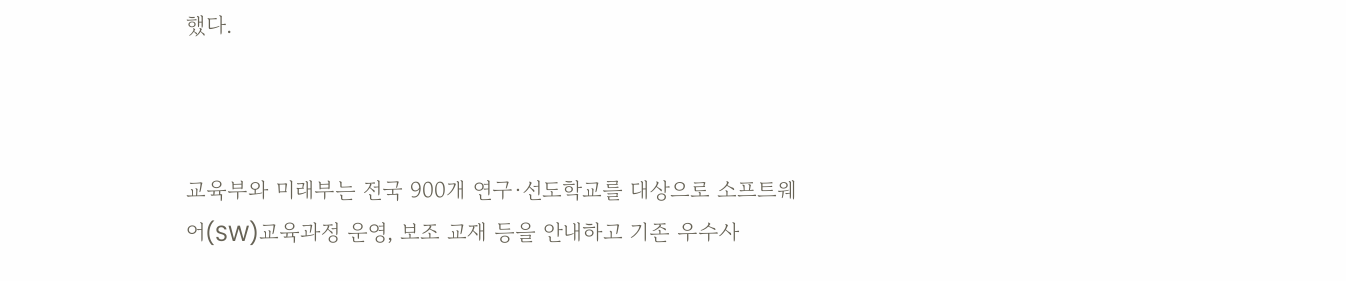했다.



교육부와 미래부는 전국 900개 연구·선도학교를 대상으로 소프트웨어(SW)교육과정 운영, 보조 교재 등을 안내하고 기존 우수사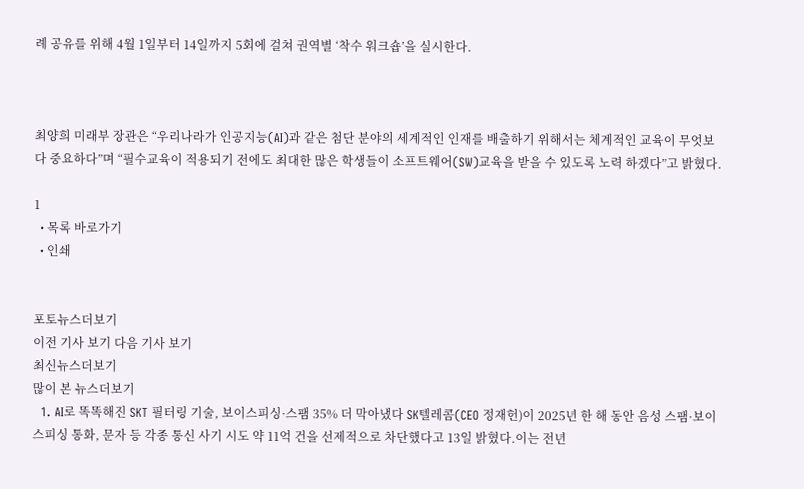례 공유를 위해 4월 1일부터 14일까지 5회에 걸쳐 권역별 ‘착수 워크숍’을 실시한다.



최양희 미래부 장관은 “우리나라가 인공지능(AI)과 같은 첨단 분야의 세계적인 인재를 배출하기 위해서는 체계적인 교육이 무엇보다 중요하다”며 “필수교육이 적용되기 전에도 최대한 많은 학생들이 소프트웨어(SW)교육을 받을 수 있도록 노력 하겠다”고 밝혔다.

1
  • 목록 바로가기
  • 인쇄


포토뉴스더보기
이전 기사 보기 다음 기사 보기
최신뉴스더보기
많이 본 뉴스더보기
  1. AI로 똑똑해진 SKT 필터링 기술, 보이스피싱·스팸 35% 더 막아냈다 SK텔레콤(CEO 정재헌)이 2025년 한 해 동안 음성 스팸·보이스피싱 통화, 문자 등 각종 통신 사기 시도 약 11억 건을 선제적으로 차단했다고 13일 밝혔다.이는 전년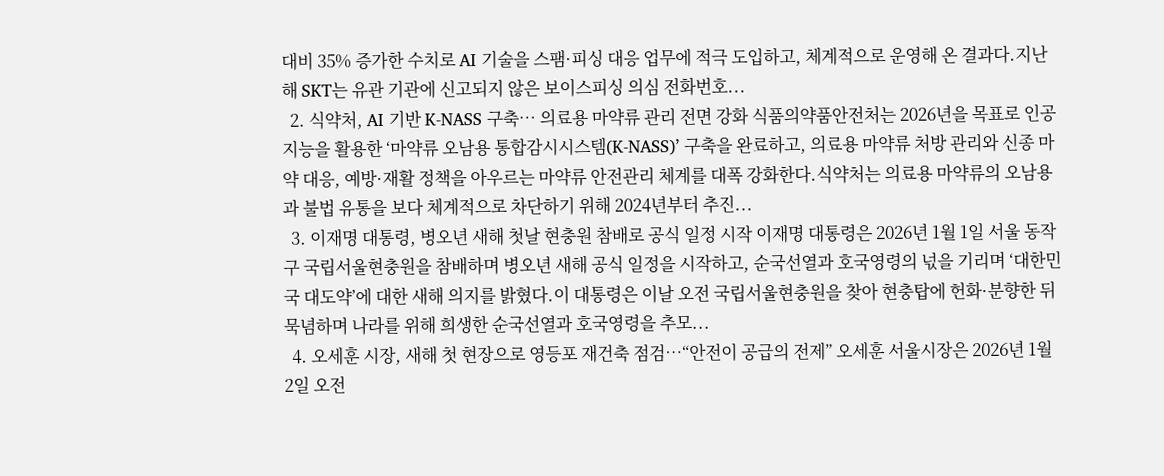대비 35% 증가한 수치로 AI 기술을 스팸·피싱 대응 업무에 적극 도입하고, 체계적으로 운영해 온 결과다.지난해 SKT는 유관 기관에 신고되지 않은 보이스피싱 의심 전화번호...
  2. 식약처, AI 기반 K-NASS 구축… 의료용 마약류 관리 전면 강화 식품의약품안전처는 2026년을 목표로 인공지능을 활용한 ‘마약류 오남용 통합감시시스템(K-NASS)’ 구축을 완료하고, 의료용 마약류 처방 관리와 신종 마약 대응, 예방·재활 정책을 아우르는 마약류 안전관리 체계를 대폭 강화한다.식약처는 의료용 마약류의 오남용과 불법 유통을 보다 체계적으로 차단하기 위해 2024년부터 추진...
  3. 이재명 대통령, 병오년 새해 첫날 현충원 참배로 공식 일정 시작 이재명 대통령은 2026년 1월 1일 서울 동작구 국립서울현충원을 참배하며 병오년 새해 공식 일정을 시작하고, 순국선열과 호국영령의 넋을 기리며 ‘대한민국 대도약’에 대한 새해 의지를 밝혔다.이 대통령은 이날 오전 국립서울현충원을 찾아 현충탑에 헌화·분향한 뒤 묵념하며 나라를 위해 희생한 순국선열과 호국영령을 추모...
  4. 오세훈 시장, 새해 첫 현장으로 영등포 재건축 점검…“안전이 공급의 전제” 오세훈 서울시장은 2026년 1월 2일 오전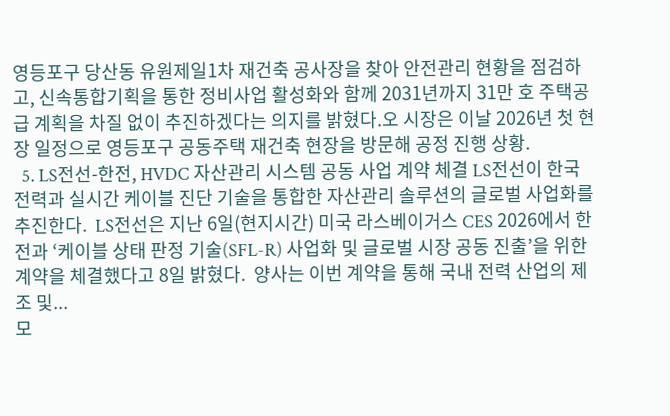영등포구 당산동 유원제일1차 재건축 공사장을 찾아 안전관리 현황을 점검하고, 신속통합기획을 통한 정비사업 활성화와 함께 2031년까지 31만 호 주택공급 계획을 차질 없이 추진하겠다는 의지를 밝혔다.오 시장은 이날 2026년 첫 현장 일정으로 영등포구 공동주택 재건축 현장을 방문해 공정 진행 상황.
  5. LS전선-한전, HVDC 자산관리 시스템 공동 사업 계약 체결 LS전선이 한국전력과 실시간 케이블 진단 기술을 통합한 자산관리 솔루션의 글로벌 사업화를 추진한다.  LS전선은 지난 6일(현지시간) 미국 라스베이거스 CES 2026에서 한전과 ‘케이블 상태 판정 기술(SFL-R) 사업화 및 글로벌 시장 공동 진출’을 위한 계약을 체결했다고 8일 밝혔다.  양사는 이번 계약을 통해 국내 전력 산업의 제조 및...
모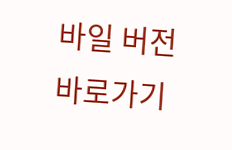바일 버전 바로가기